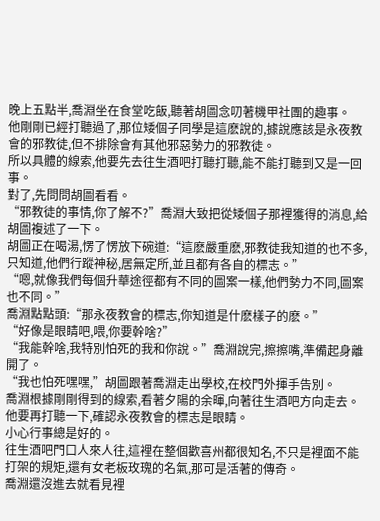晚上五點半,喬淵坐在食堂吃飯,聽著胡圖念叨著機甲社團的趣事。
他剛剛已經打聽過了,那位矮個子同學是這麽說的,據說應該是永夜教會的邪教徒,但不排除會有其他邪惡勢力的邪教徒。
所以具體的線索,他要先去往生酒吧打聽打聽,能不能打聽到又是一回事。
對了,先問問胡圖看看。
“邪教徒的事情,你了解不?”喬淵大致把從矮個子那裡獲得的消息,給胡圖複述了一下。
胡圖正在喝湯,愣了愣放下碗道:“這麽嚴重麽,邪教徒我知道的也不多,只知道,他們行蹤神秘,居無定所,並且都有各自的標志。”
“嗯,就像我們每個升華途徑都有不同的圖案一樣,他們勢力不同,圖案也不同。”
喬淵點點頭:“那永夜教會的標志,你知道是什麽樣子的麽。”
“好像是眼睛吧,喂,你要幹啥?”
“我能幹啥,我特別怕死的我和你說。”喬淵說完,擦擦嘴,準備起身離開了。
“我也怕死嘿嘿,”胡圖跟著喬淵走出學校,在校門外揮手告別。
喬淵根據剛剛得到的線索,看著夕陽的余暉,向著往生酒吧方向走去。
他要再打聽一下,確認永夜教會的標志是眼睛。
小心行事總是好的。
往生酒吧門口人來人往,這裡在整個歡喜州都很知名,不只是裡面不能打架的規矩,還有女老板玫瑰的名氣,那可是活著的傳奇。
喬淵還沒進去就看見裡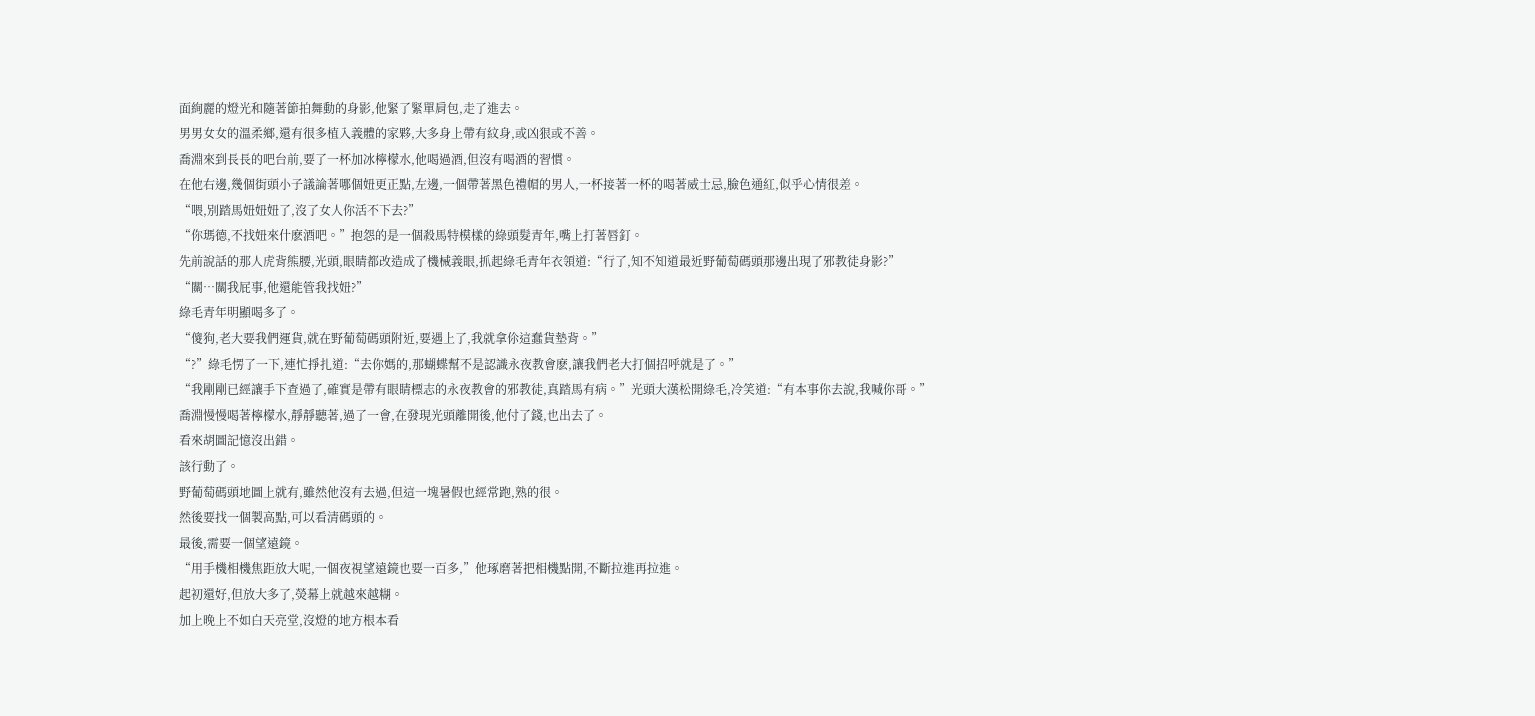面絢麗的燈光和隨著節拍舞動的身影,他緊了緊單肩包,走了進去。
男男女女的溫柔鄉,還有很多植入義體的家夥,大多身上帶有紋身,或凶狠或不善。
喬淵來到長長的吧台前,要了一杯加冰檸檬水,他喝過酒,但沒有喝酒的習慣。
在他右邊,幾個街頭小子議論著哪個妞更正點,左邊,一個帶著黑色禮帽的男人,一杯接著一杯的喝著威士忌,臉色通紅,似乎心情很差。
“喂,別踏馬妞妞妞了,沒了女人你活不下去?”
“你瑪德,不找妞來什麽酒吧。”抱怨的是一個殺馬特模樣的綠頭髮青年,嘴上打著唇釘。
先前說話的那人虎背熊腰,光頭,眼睛都改造成了機械義眼,抓起綠毛青年衣領道:“行了,知不知道最近野葡萄碼頭那邊出現了邪教徒身影?”
“關…關我屁事,他還能管我找妞?”
綠毛青年明顯喝多了。
“傻狗,老大要我們運貨,就在野葡萄碼頭附近,要遇上了,我就拿伱這蠢貨墊背。”
“?”綠毛愣了一下,連忙掙扎道:“去你媽的,那蝴蝶幫不是認識永夜教會麽,讓我們老大打個招呼就是了。”
“我剛剛已經讓手下查過了,確實是帶有眼睛標志的永夜教會的邪教徒,真踏馬有病。”光頭大漢松開綠毛,冷笑道:“有本事你去說,我喊你哥。”
喬淵慢慢喝著檸檬水,靜靜聽著,過了一會,在發現光頭離開後,他付了錢,也出去了。
看來胡圖記憶沒出錯。
該行動了。
野葡萄碼頭地圖上就有,雖然他沒有去過,但這一塊暑假也經常跑,熟的很。
然後要找一個製高點,可以看清碼頭的。
最後,需要一個望遠鏡。
“用手機相機焦距放大呢,一個夜視望遠鏡也要一百多,”他琢磨著把相機點開,不斷拉進再拉進。
起初還好,但放大多了,熒幕上就越來越糊。
加上晚上不如白天亮堂,沒燈的地方根本看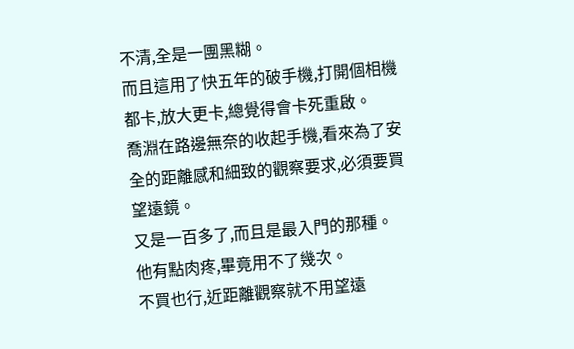不清,全是一團黑糊。
而且這用了快五年的破手機,打開個相機都卡,放大更卡,總覺得會卡死重啟。
喬淵在路邊無奈的收起手機,看來為了安全的距離感和細致的觀察要求,必須要買望遠鏡。
又是一百多了,而且是最入門的那種。
他有點肉疼,畢竟用不了幾次。
不買也行,近距離觀察就不用望遠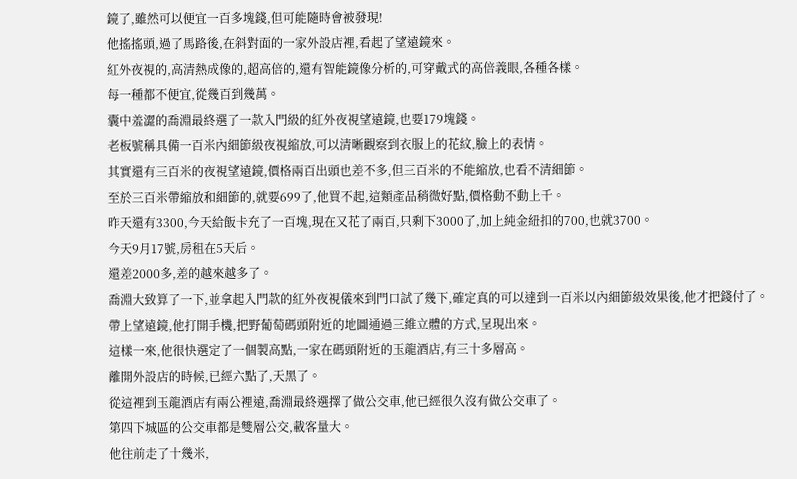鏡了,雖然可以便宜一百多塊錢,但可能隨時會被發現!
他搖搖頭,過了馬路後,在斜對面的一家外設店裡,看起了望遠鏡來。
紅外夜視的,高清熱成像的,超高倍的,還有智能鏡像分析的,可穿戴式的高倍義眼,各種各樣。
每一種都不便宜,從幾百到幾萬。
囊中羞澀的喬淵最終選了一款入門級的紅外夜視望遠鏡,也要179塊錢。
老板號稱具備一百米內細節級夜視縮放,可以清晰觀察到衣服上的花紋,臉上的表情。
其實還有三百米的夜視望遠鏡,價格兩百出頭也差不多,但三百米的不能縮放,也看不清細節。
至於三百米帶縮放和細節的,就要699了,他買不起,這類產品稍微好點,價格動不動上千。
昨天還有3300,今天給飯卡充了一百塊,現在又花了兩百,只剩下3000了,加上純金紐扣的700,也就3700。
今天9月17號,房租在5天后。
還差2000多,差的越來越多了。
喬淵大致算了一下,並拿起入門款的紅外夜視儀來到門口試了幾下,確定真的可以達到一百米以內細節級效果後,他才把錢付了。
帶上望遠鏡,他打開手機,把野葡萄碼頭附近的地圖通過三維立體的方式,呈現出來。
這樣一來,他很快選定了一個製高點,一家在碼頭附近的玉龍酒店,有三十多層高。
離開外設店的時候,已經六點了,天黑了。
從這裡到玉龍酒店有兩公裡遠,喬淵最終選擇了做公交車,他已經很久沒有做公交車了。
第四下城區的公交車都是雙層公交,載客量大。
他往前走了十幾米,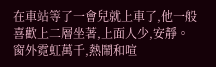在車站等了一會兒就上車了,他一般喜歡上二層坐著,上面人少,安靜。
窗外霓虹萬千,熱鬧和喧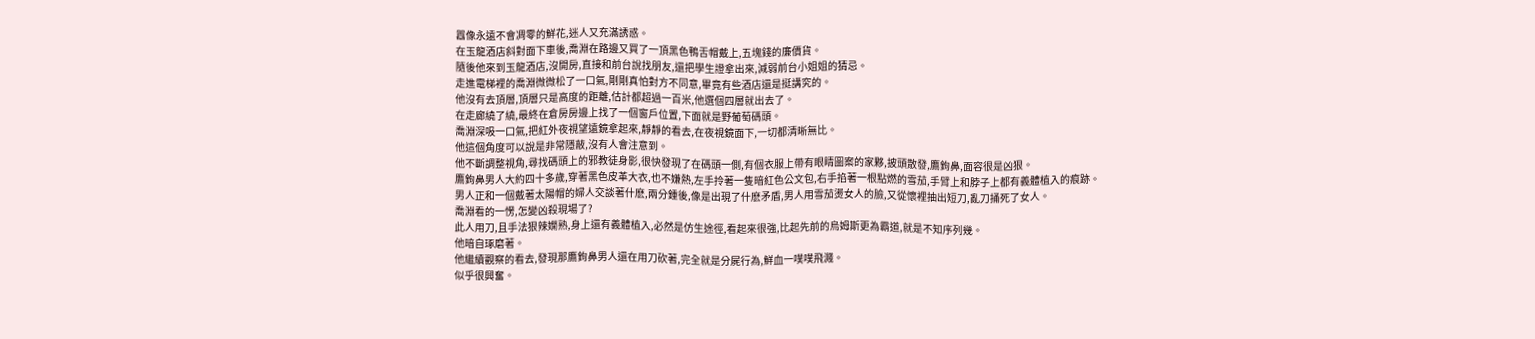囂像永遠不會凋零的鮮花,迷人又充滿誘惑。
在玉龍酒店斜對面下車後,喬淵在路邊又買了一頂黑色鴨舌帽戴上,五塊錢的廉價貨。
隨後他來到玉龍酒店,沒開房,直接和前台說找朋友,還把學生證拿出來,減弱前台小姐姐的猜忌。
走進電梯裡的喬淵微微松了一口氣,剛剛真怕對方不同意,畢竟有些酒店還是挺講究的。
他沒有去頂層,頂層只是高度的距離,估計都超過一百米,他選個四層就出去了。
在走廊繞了繞,最終在倉房房邊上找了一個窗戶位置,下面就是野葡萄碼頭。
喬淵深吸一口氣,把紅外夜視望遠鏡拿起來,靜靜的看去,在夜視鏡面下,一切都清晰無比。
他這個角度可以說是非常隱蔽,沒有人會注意到。
他不斷調整視角,尋找碼頭上的邪教徒身影,很快發現了在碼頭一側,有個衣服上帶有眼睛圖案的家夥,披頭散發,鷹鉤鼻,面容很是凶狠。
鷹鉤鼻男人大約四十多歲,穿著黑色皮革大衣,也不嫌熱,左手拎著一隻暗紅色公文包,右手掐著一根點燃的雪茄,手臂上和脖子上都有義體植入的痕跡。
男人正和一個戴著太陽帽的婦人交談著什麽,兩分鍾後,像是出現了什麽矛盾,男人用雪茄燙女人的臉,又從懷裡抽出短刀,亂刀捅死了女人。
喬淵看的一愣,怎變凶殺現場了?
此人用刀,且手法狠辣嫻熟,身上還有義體植入,必然是仿生途徑,看起來很強,比起先前的烏姆斯更為霸道,就是不知序列幾。
他暗自琢磨著。
他繼續觀察的看去,發現那鷹鉤鼻男人還在用刀砍著,完全就是分屍行為,鮮血一噗噗飛濺。
似乎很興奮。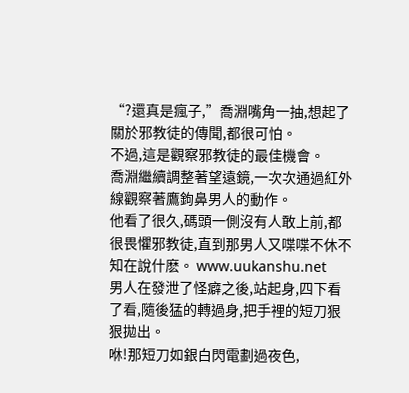“?還真是瘋子,”喬淵嘴角一抽,想起了關於邪教徒的傳聞,都很可怕。
不過,這是觀察邪教徒的最佳機會。
喬淵繼續調整著望遠鏡,一次次通過紅外線觀察著鷹鉤鼻男人的動作。
他看了很久,碼頭一側沒有人敢上前,都很畏懼邪教徒,直到那男人又喋喋不休不知在說什麽。 www.uukanshu.net
男人在發泄了怪癖之後,站起身,四下看了看,隨後猛的轉過身,把手裡的短刀狠狠拋出。
咻!那短刀如銀白閃電劃過夜色,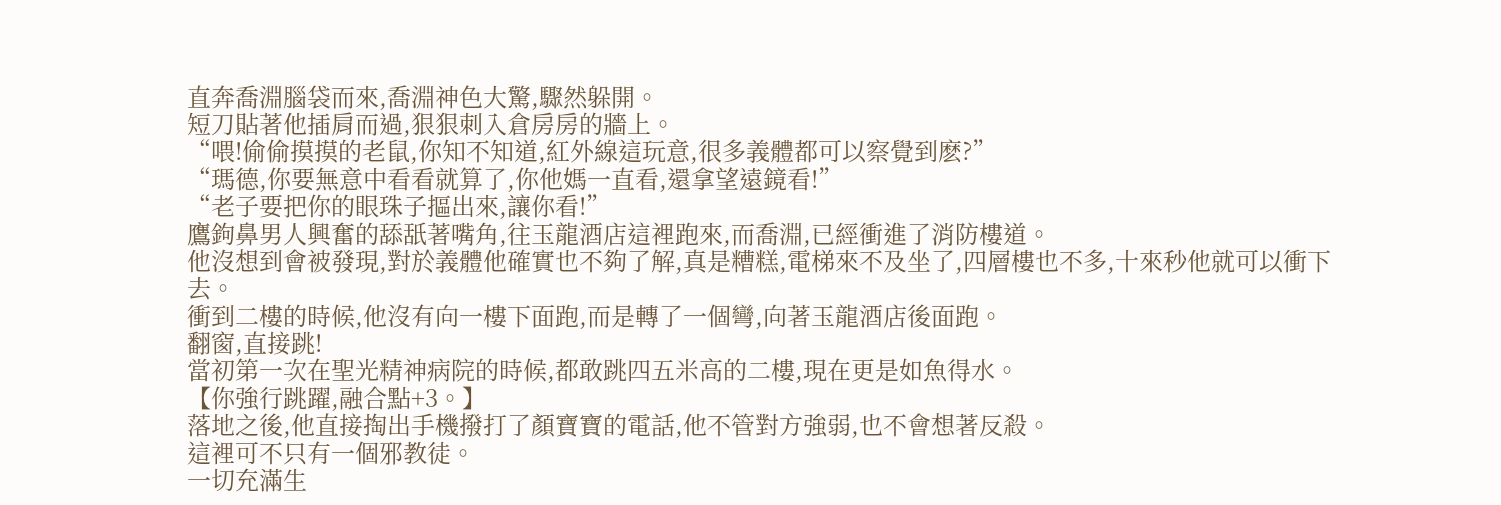直奔喬淵腦袋而來,喬淵神色大驚,驟然躲開。
短刀貼著他插肩而過,狠狠刺入倉房房的牆上。
“喂!偷偷摸摸的老鼠,你知不知道,紅外線這玩意,很多義體都可以察覺到麽?”
“瑪德,你要無意中看看就算了,你他媽一直看,還拿望遠鏡看!”
“老子要把你的眼珠子摳出來,讓你看!”
鷹鉤鼻男人興奮的舔舐著嘴角,往玉龍酒店這裡跑來,而喬淵,已經衝進了消防樓道。
他沒想到會被發現,對於義體他確實也不夠了解,真是糟糕,電梯來不及坐了,四層樓也不多,十來秒他就可以衝下去。
衝到二樓的時候,他沒有向一樓下面跑,而是轉了一個彎,向著玉龍酒店後面跑。
翻窗,直接跳!
當初第一次在聖光精神病院的時候,都敢跳四五米高的二樓,現在更是如魚得水。
【你強行跳躍,融合點+3。】
落地之後,他直接掏出手機撥打了顏寶寶的電話,他不管對方強弱,也不會想著反殺。
這裡可不只有一個邪教徒。
一切充滿生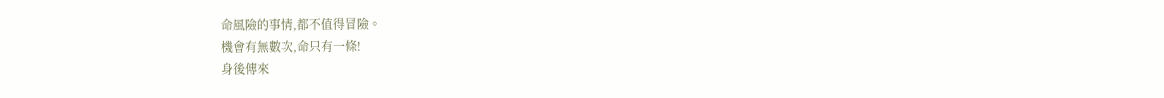命風險的事情,都不值得冒險。
機會有無數次,命只有一條!
身後傳來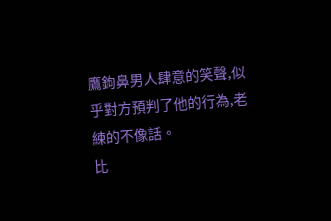鷹鉤鼻男人肆意的笑聲,似乎對方預判了他的行為,老練的不像話。
比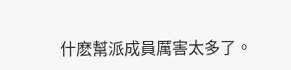什麽幫派成員厲害太多了。